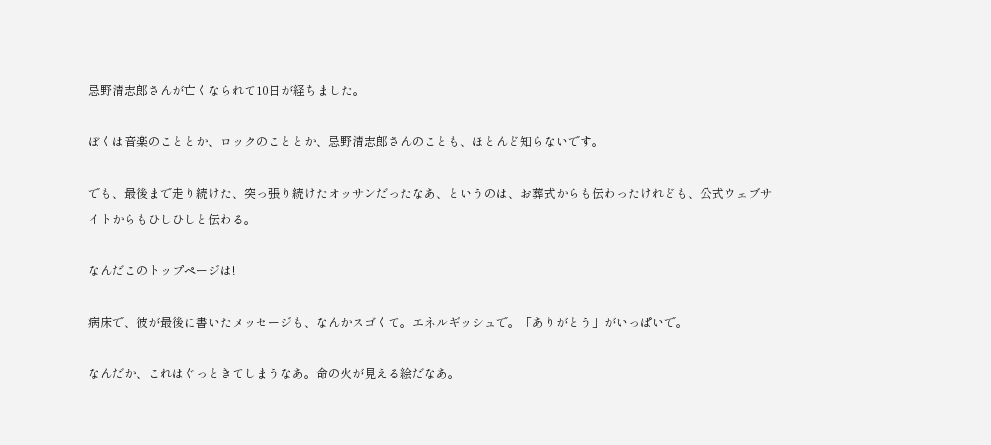忌野清志郎さんが亡くなられて10日が経ちました。

ぼくは音楽のこととか、ロックのこととか、忌野清志郎さんのことも、ほとんど知らないです。

でも、最後まで走り続けた、突っ張り続けたオッサンだったなあ、というのは、お葬式からも伝わったけれども、公式ウェブサイトからもひしひしと伝わる。

なんだこのトップページは!

病床で、彼が最後に書いたメッセージも、なんかスゴくて。エネルギッシュで。「ありがとう」がいっぱいで。

なんだか、これはぐっときてしまうなあ。命の火が見える絵だなあ。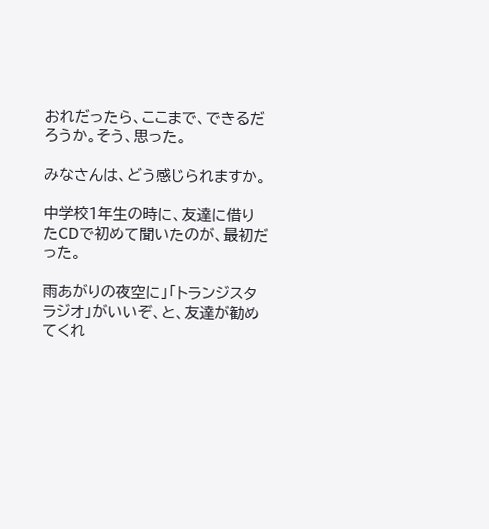おれだったら、ここまで、できるだろうか。そう、思った。

みなさんは、どう感じられますか。

中学校1年生の時に、友達に借りたCDで初めて聞いたのが、最初だった。

雨あがりの夜空に」「トランジスタラジオ」がいいぞ、と、友達が勧めてくれ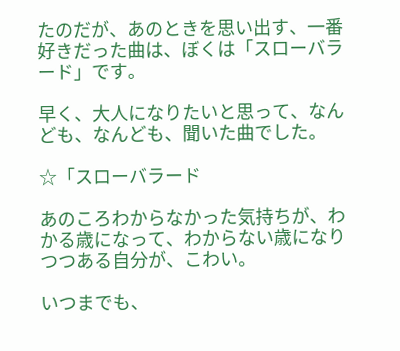たのだが、あのときを思い出す、一番好きだった曲は、ぼくは「スローバラード」です。

早く、大人になりたいと思って、なんども、なんども、聞いた曲でした。

☆「スローバラード

あのころわからなかった気持ちが、わかる歳になって、わからない歳になりつつある自分が、こわい。

いつまでも、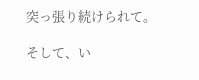突っ張り続けられて。

そして、い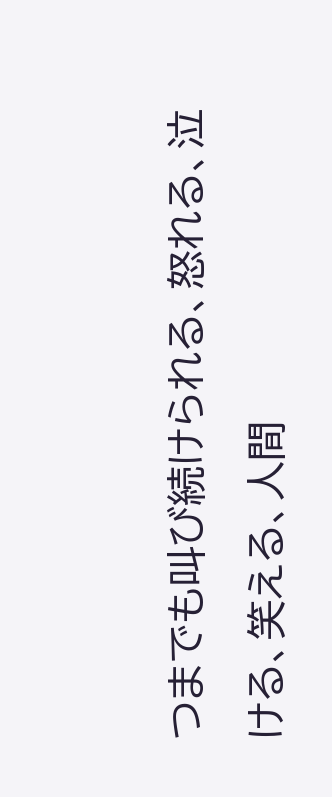つまでも叫び続けられる、怒れる、泣ける、笑える、人間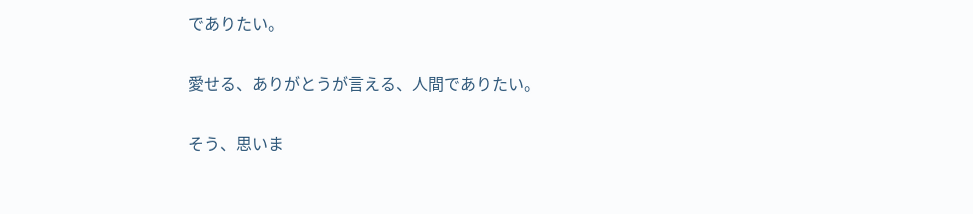でありたい。

愛せる、ありがとうが言える、人間でありたい。

そう、思いま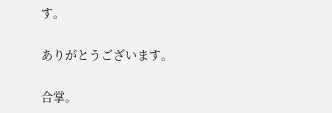す。

ありがとうございます。

合掌。